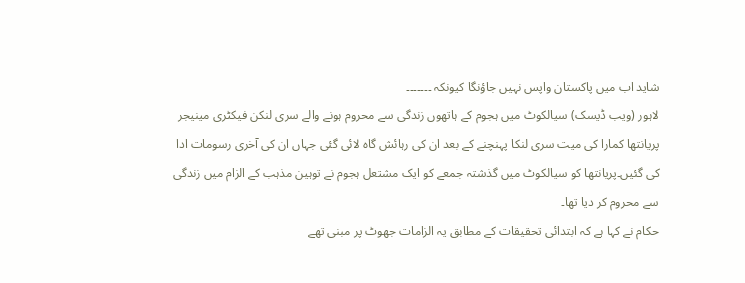شاید اب میں پاکستان واپس نہیں جاؤنگا کیونکہ ۔۔۔۔۔۔۔
لاہور (ویب ڈیسک) سیالکوٹ میں ہجوم کے ہاتھوں زندگی سے محروم ہونے والے سری لنکن فیکٹری مینیجر پریانتھا کمارا کی میت سری لنکا پہنچنے کے بعد ان کی رہائش گاہ لائی گئی جہاں ان کی آخری رسومات ادا کی گئیں۔پریانتھا کو سیالکوٹ میں گذشتہ جمعے کو ایک مشتعل ہجوم نے توہین مذہب کے الزام میں زندگی سے محروم کر دیا تھا۔
حکام نے کہا ہے کہ ابتدائی تحقیقات کے مطابق یہ الزامات جھوٹ پر مبنی تھے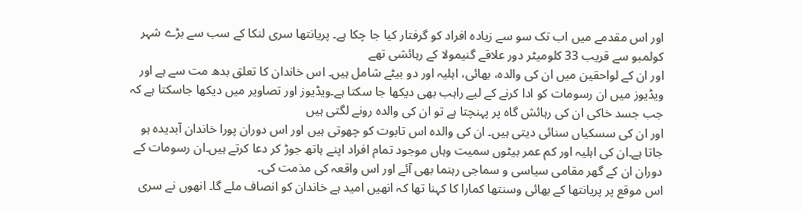اور اس مقدمے میں اب تک سو سے زیادہ افراد کو گرفتار کیا جا چکا ہے۔ پریانتھا سری لنکا کے سب سے بڑے شہر کولمبو سے قریب 33 کلومیٹر دور علاقے گنیمولا کے رہائشی تھے
اور ان کے لواحقین میں ان کی والدہ، بھائی، اہلیہ اور دو بیٹے شامل ہیں۔ اس خاندان کا تعلق بدھ مت سے ہے اور ویڈیوز میں ان رسومات کو ادا کرنے کے لیے راہب بھی دیکھا جا سکتا ہے۔ویڈیوز اور تصاویر میں دیکھا جاسکتا ہے کہ جب جسد خاکی ان کی رہائش گاہ پر پہنچتا ہے تو ان کی والدہ رونے لگتی ہیں
اور ان کی سسکیاں سنائی دیتی ہیں۔ ان کی والدہ اس تابوت کو چھوتی ہیں اور اس دوران پورا خاندان آبدیدہ ہو جاتا ہے۔ان کی اہلیہ اور کم عمر بیٹوں سمیت وہاں موجود تمام افراد اپنے ہاتھ جوڑ کر دعا کرتے ہیں۔ان رسومات کے دوران ان کے گھر مقامی سیاسی و سماجی رہنما بھی آئے اور اس واقعہ کی مذمت کی۔
اس موقع پر پریانتھا کے بھائی وسنتھا کمارا کا کہنا تھا کہ انھیں امید ہے خاندان کو انصاف ملے گا۔ انھوں نے سری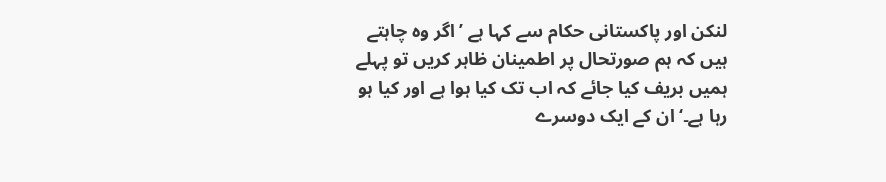لنکن اور پاکستانی حکام سے کہا ہے ’اگر وہ چاہتے ہیں کہ ہم صورتحال پر اطمینان ظاہر کریں تو پہلے ہمیں بریف کیا جائے کہ اب تک کیا ہوا ہے اور کیا ہو رہا ہے۔‘ان کے ایک دوسرے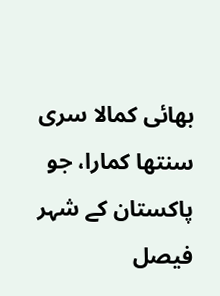بھائی کمالا سری سنتھا کمارا، جو پاکستان کے شہر فیصل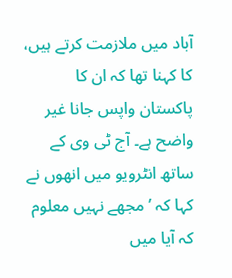آباد میں ملازمت کرتے ہیں،
کا کہنا تھا کہ ان کا پاکستان واپس جانا غیر واضح ہے۔ آج ٹی وی کے ساتھ انٹرویو میں انھوں نے کہا کہ ’مجھے نہیں معلوم کہ آیا میں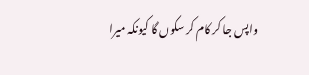واپس جا کر کام کر سکوں گا کیونکہ میرا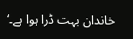خاندان بہت ڈرا ہوا ہے۔‘